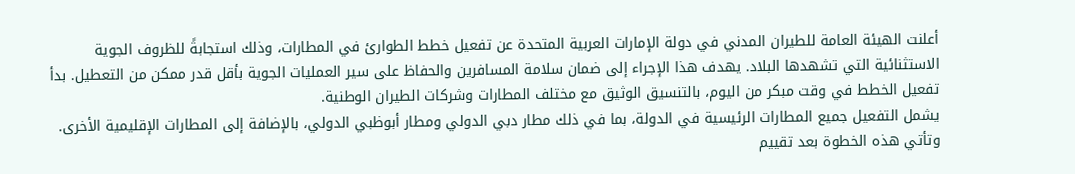أعلنت الهيئة العامة للطيران المدني في دولة الإمارات العربية المتحدة عن تفعيل خطط الطوارئ في المطارات، وذلك استجابةً للظروف الجوية الاستثنائية التي تشهدها البلاد. يهدف هذا الإجراء إلى ضمان سلامة المسافرين والحفاظ على سير العمليات الجوية بأقل قدر ممكن من التعطيل. بدأ تفعيل الخطط في وقت مبكر من اليوم، بالتنسيق الوثيق مع مختلف المطارات وشركات الطيران الوطنية.
يشمل التفعيل جميع المطارات الرئيسية في الدولة، بما في ذلك مطار دبي الدولي ومطار أبوظبي الدولي، بالإضافة إلى المطارات الإقليمية الأخرى. وتأتي هذه الخطوة بعد تقييم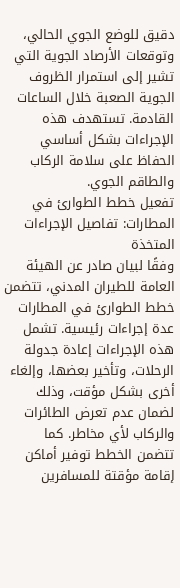دقيق للوضع الجوي الحالي، وتوقعات الأرصاد الجوية التي تشير إلى استمرار الظروف الجوية الصعبة خلال الساعات القادمة. تستهدف هذه الإجراءات بشكل أساسي الحفاظ على سلامة الركاب والطاقم الجوي.
تفعيل خطط الطوارئ في المطارات: تفاصيل الإجراءات المتخذة
وفقًا لبيان صادر عن الهيئة العامة للطيران المدني، تتضمن خطط الطوارئ في المطارات عدة إجراءات رئيسية. تشمل هذه الإجراءات إعادة جدولة الرحلات، وتأخير بعضها، وإلغاء أخرى بشكل مؤقت، وذلك لضمان عدم تعرض الطائرات والركاب لأي مخاطر. كما تتضمن الخطط توفير أماكن إقامة مؤقتة للمسافرين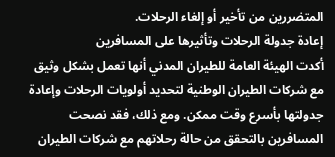المتضررين من تأخير أو إلغاء الرحلات.
إعادة جدولة الرحلات وتأثيرها على المسافرين
أكدت الهيئة العامة للطيران المدني أنها تعمل بشكل وثيق مع شركات الطيران الوطنية لتحديد أولويات الرحلات وإعادة جدولتها بأسرع وقت ممكن. ومع ذلك، فقد نصحت المسافرين بالتحقق من حالة رحلاتهم مع شركات الطيران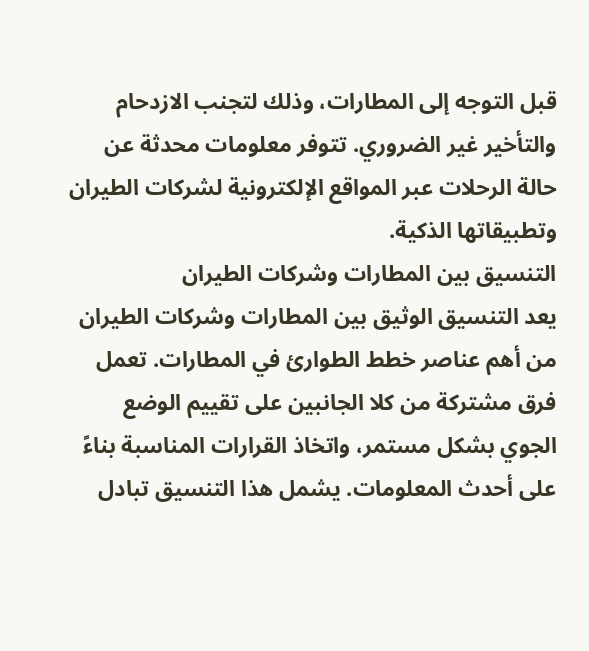قبل التوجه إلى المطارات، وذلك لتجنب الازدحام والتأخير غير الضروري. تتوفر معلومات محدثة عن حالة الرحلات عبر المواقع الإلكترونية لشركات الطيران وتطبيقاتها الذكية.
التنسيق بين المطارات وشركات الطيران
يعد التنسيق الوثيق بين المطارات وشركات الطيران من أهم عناصر خطط الطوارئ في المطارات. تعمل فرق مشتركة من كلا الجانبين على تقييم الوضع الجوي بشكل مستمر، واتخاذ القرارات المناسبة بناءً على أحدث المعلومات. يشمل هذا التنسيق تبادل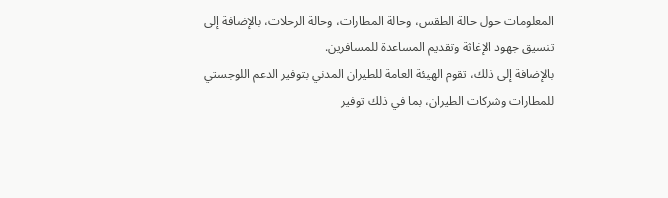المعلومات حول حالة الطقس، وحالة المطارات، وحالة الرحلات، بالإضافة إلى تنسيق جهود الإغاثة وتقديم المساعدة للمسافرين.
بالإضافة إلى ذلك، تقوم الهيئة العامة للطيران المدني بتوفير الدعم اللوجستي للمطارات وشركات الطيران، بما في ذلك توفير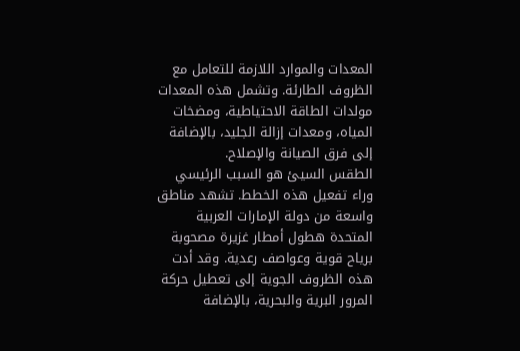المعدات والموارد اللازمة للتعامل مع الظروف الطارئة. وتشمل هذه المعدات مولدات الطاقة الاحتياطية، ومضخات المياه، ومعدات إزالة الجليد، بالإضافة إلى فرق الصيانة والإصلاح.
الطقس السيئ هو السبب الرئيسي وراء تفعيل هذه الخطط. تشهد مناطق واسعة من دولة الإمارات العربية المتحدة هطول أمطار غزيرة مصحوبة برياح قوية وعواصف رعدية. وقد أدت هذه الظروف الجوية إلى تعطيل حركة المرور البرية والبحرية، بالإضافة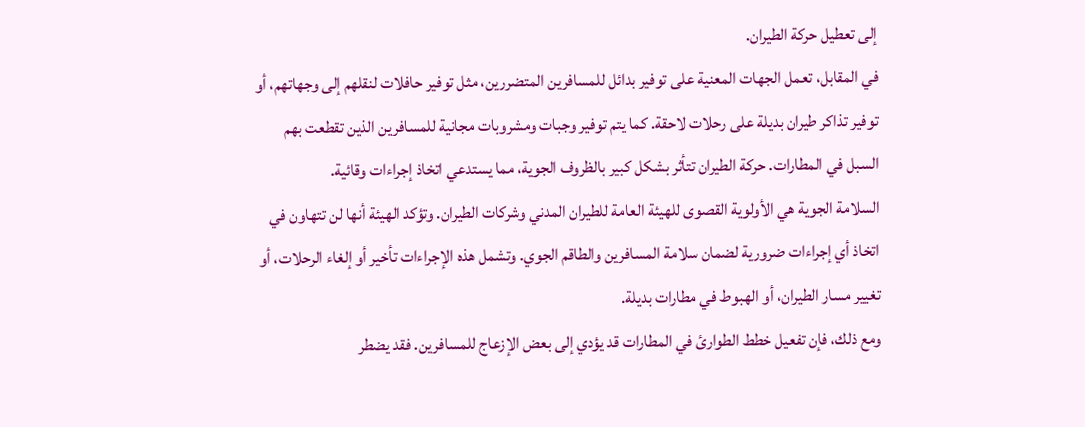إلى تعطيل حركة الطيران.
في المقابل، تعمل الجهات المعنية على توفير بدائل للمسافرين المتضررين، مثل توفير حافلات لنقلهم إلى وجهاتهم، أو توفير تذاكر طيران بديلة على رحلات لاحقة. كما يتم توفير وجبات ومشروبات مجانية للمسافرين الذين تقطعت بهم السبل في المطارات. حركة الطيران تتأثر بشكل كبير بالظروف الجوية، مما يستدعي اتخاذ إجراءات وقائية.
السلامة الجوية هي الأولوية القصوى للهيئة العامة للطيران المدني وشركات الطيران. وتؤكد الهيئة أنها لن تتهاون في اتخاذ أي إجراءات ضرورية لضمان سلامة المسافرين والطاقم الجوي. وتشمل هذه الإجراءات تأخير أو إلغاء الرحلات، أو تغيير مسار الطيران، أو الهبوط في مطارات بديلة.
ومع ذلك، فإن تفعيل خطط الطوارئ في المطارات قد يؤدي إلى بعض الإزعاج للمسافرين. فقد يضطر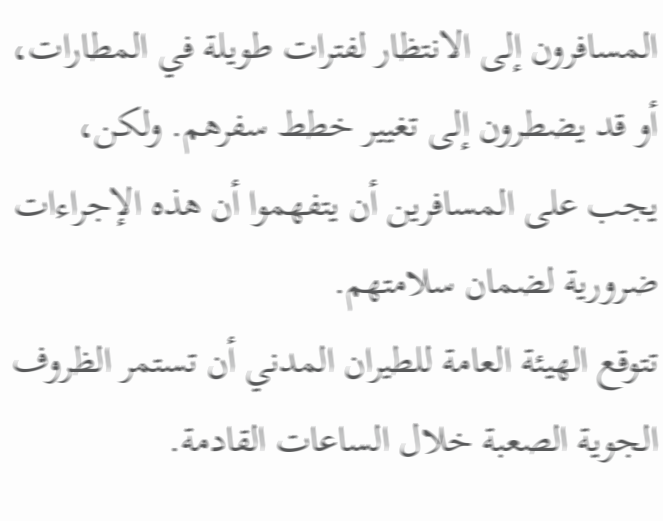المسافرون إلى الانتظار لفترات طويلة في المطارات، أو قد يضطرون إلى تغيير خطط سفرهم. ولكن، يجب على المسافرين أن يتفهموا أن هذه الإجراءات ضرورية لضمان سلامتهم.
تتوقع الهيئة العامة للطيران المدني أن تستمر الظروف الجوية الصعبة خلال الساعات القادمة.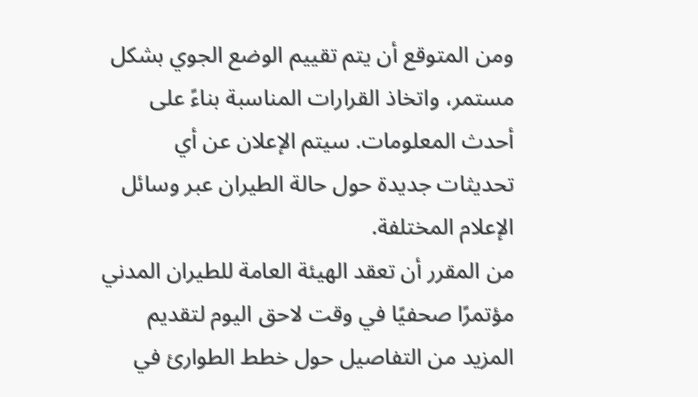ومن المتوقع أن يتم تقييم الوضع الجوي بشكل مستمر، واتخاذ القرارات المناسبة بناءً على أحدث المعلومات. سيتم الإعلان عن أي تحديثات جديدة حول حالة الطيران عبر وسائل الإعلام المختلفة.
من المقرر أن تعقد الهيئة العامة للطيران المدني مؤتمرًا صحفيًا في وقت لاحق اليوم لتقديم المزيد من التفاصيل حول خطط الطوارئ في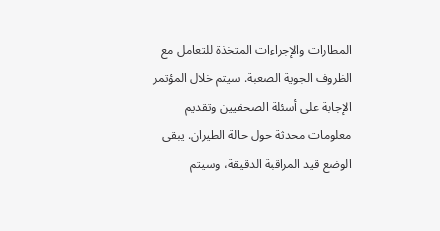المطارات والإجراءات المتخذة للتعامل مع الظروف الجوية الصعبة. سيتم خلال المؤتمر الإجابة على أسئلة الصحفيين وتقديم معلومات محدثة حول حالة الطيران. يبقى الوضع قيد المراقبة الدقيقة، وسيتم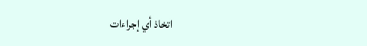اتخاذ أي إجراءات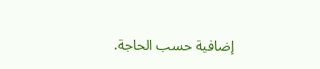إضافية حسب الحاجة.